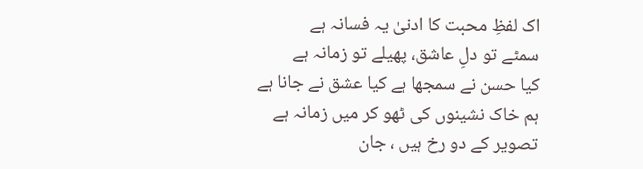اک لفظِ محبت کا ادنیٰ یہ فسانہ ہے
سمٹے تو دلِ عاشق، پھیلے تو زمانہ ہے
کیا حسن نے سمجھا ہے کیا عشق نے جانا ہے
ہم خاک نشینوں کی ٹھو کر میں زمانہ ہے
تصویر کے دو رخ ہیں ، جان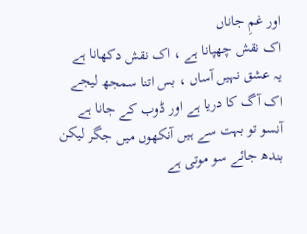اور غمِ جاناں
اک نقش چھپانا ہے ، اک نقش دکھانا ہے
یہ عشق نہیں آساں ، بس اتنا سمجھ لیجے
اک آگ کا دریا ہے اور ڈوب کے جانا ہے
آنسو تو بہت سے ہیں آنکھوں میں جگر لیکن
بندھ جائے سو موتی ہے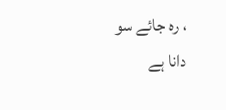، رہ جائے سو دانا ہے